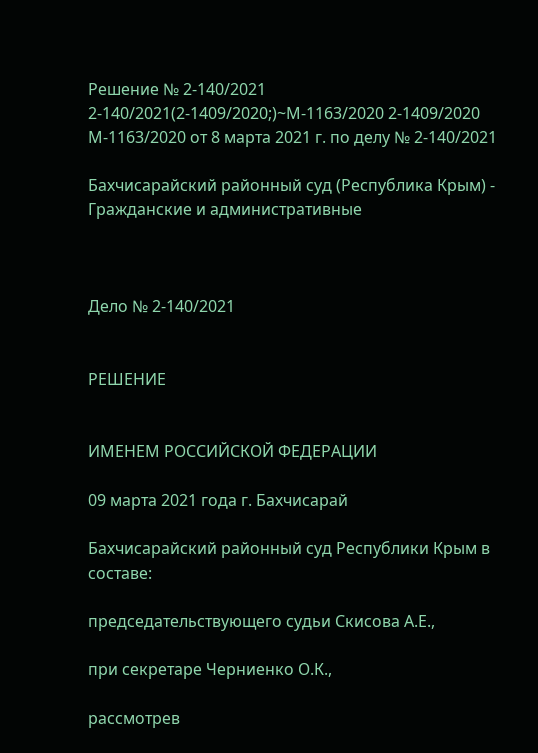Решение № 2-140/2021 2-140/2021(2-1409/2020;)~М-1163/2020 2-1409/2020 М-1163/2020 от 8 марта 2021 г. по делу № 2-140/2021

Бахчисарайский районный суд (Республика Крым) - Гражданские и административные



Дело № 2-140/2021


РЕШЕНИЕ


ИМЕНЕМ РОССИЙСКОЙ ФЕДЕРАЦИИ

09 марта 2021 года г. Бахчисарай

Бахчисарайский районный суд Республики Крым в составе:

председательствующего судьи Скисова А.Е.,

при секретаре Черниенко О.К.,

рассмотрев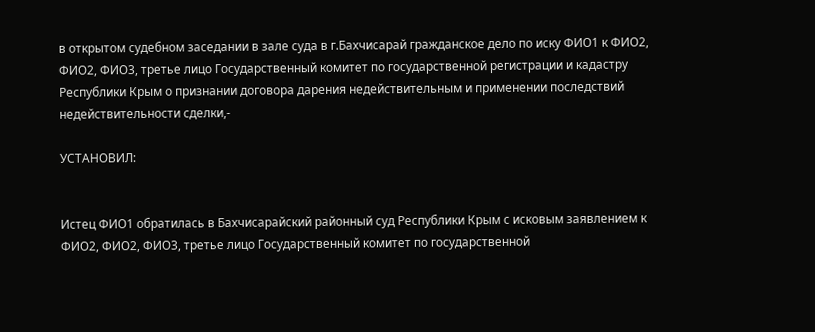в открытом судебном заседании в зале суда в г.Бахчисарай гражданское дело по иску ФИО1 к ФИО2, ФИО2, ФИО3, третье лицо Государственный комитет по государственной регистрации и кадастру Республики Крым о признании договора дарения недействительным и применении последствий недействительности сделки,-

УСТАНОВИЛ:


Истец ФИО1 обратилась в Бахчисарайский районный суд Республики Крым с исковым заявлением к ФИО2, ФИО2, ФИО3, третье лицо Государственный комитет по государственной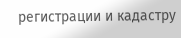регистрации и кадастру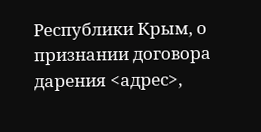Республики Крым, о признании договора дарения <адрес>,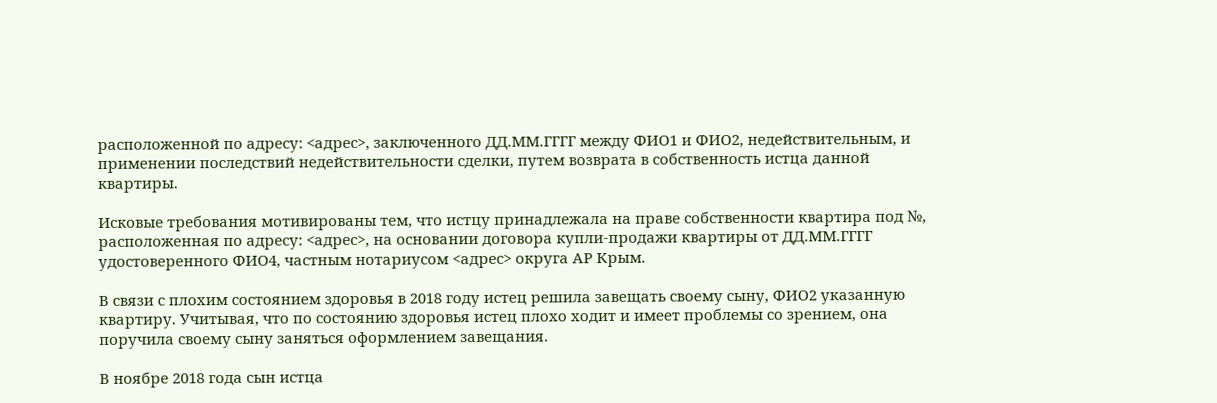расположенной по адресу: <адрес>, заключенного ДД.ММ.ГГГГ между ФИО1 и ФИО2, недействительным, и применении последствий недействительности сделки, путем возврата в собственность истца данной квартиры.

Исковые требования мотивированы тем, что истцу принадлежала на праве собственности квартира под №, расположенная по адресу: <адрес>, на основании договора купли-продажи квартиры от ДД.ММ.ГГГГ удостоверенного ФИО4, частным нотариусом <адрес> округа АР Крым.

В связи с плохим состоянием здоровья в 2018 году истец решила завещать своему сыну, ФИО2 указанную квартиру. Учитывая, что по состоянию здоровья истец плохо ходит и имеет проблемы со зрением, она поручила своему сыну заняться оформлением завещания.

В ноябре 2018 года сын истца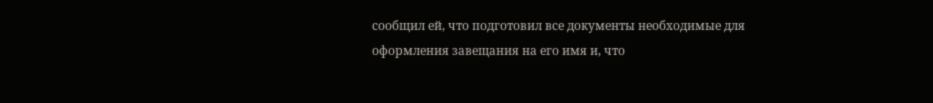сообщил ей, что подготовил все документы необходимые для оформления завещания на его имя и, что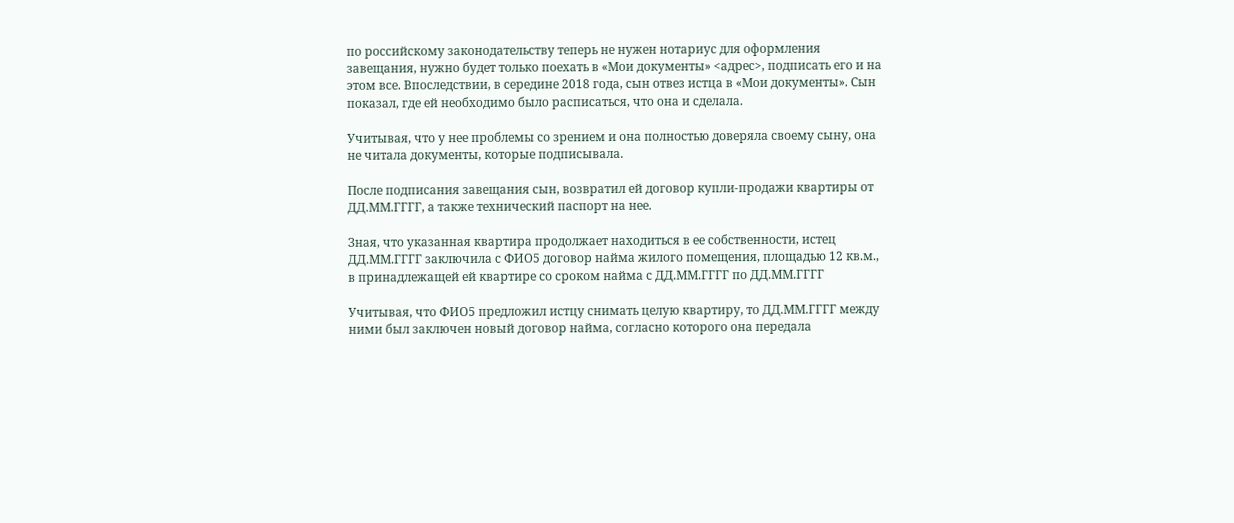по российскому законодательству теперь не нужен нотариус для оформления завещания, нужно будет только поехать в «Мои документы» <адрес>, подписать его и на этом все. Впоследствии, в середине 2018 года, сын отвез истца в «Мои документы». Сын показал, где ей необходимо было расписаться, что она и сделала.

Учитывая, что у нее проблемы со зрением и она полностью доверяла своему сыну, она не читала документы, которые подписывала.

После подписания завещания сын, возвратил ей договор купли-продажи квартиры от ДД.ММ.ГГГГ, а также технический паспорт на нее.

Зная, что указанная квартира продолжает находиться в ее собственности, истец ДД.ММ.ГГГГ заключила с ФИО5 договор найма жилого помещения, площадью 12 кв.м., в принадлежащей ей квартире со сроком найма с ДД.ММ.ГГГГ по ДД.ММ.ГГГГ

Учитывая, что ФИО5 предложил истцу снимать целую квартиру, то ДД.ММ.ГГГГ между ними был заключен новый договор найма, согласно которого она передала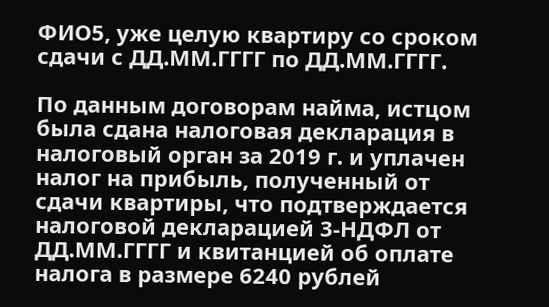ФИО5, уже целую квартиру со сроком сдачи с ДД.ММ.ГГГГ по ДД.ММ.ГГГГ.

По данным договорам найма, истцом была сдана налоговая декларация в налоговый орган за 2019 г. и уплачен налог на прибыль, полученный от сдачи квартиры, что подтверждается налоговой декларацией 3-НДФЛ от ДД.ММ.ГГГГ и квитанцией об оплате налога в размере 6240 рублей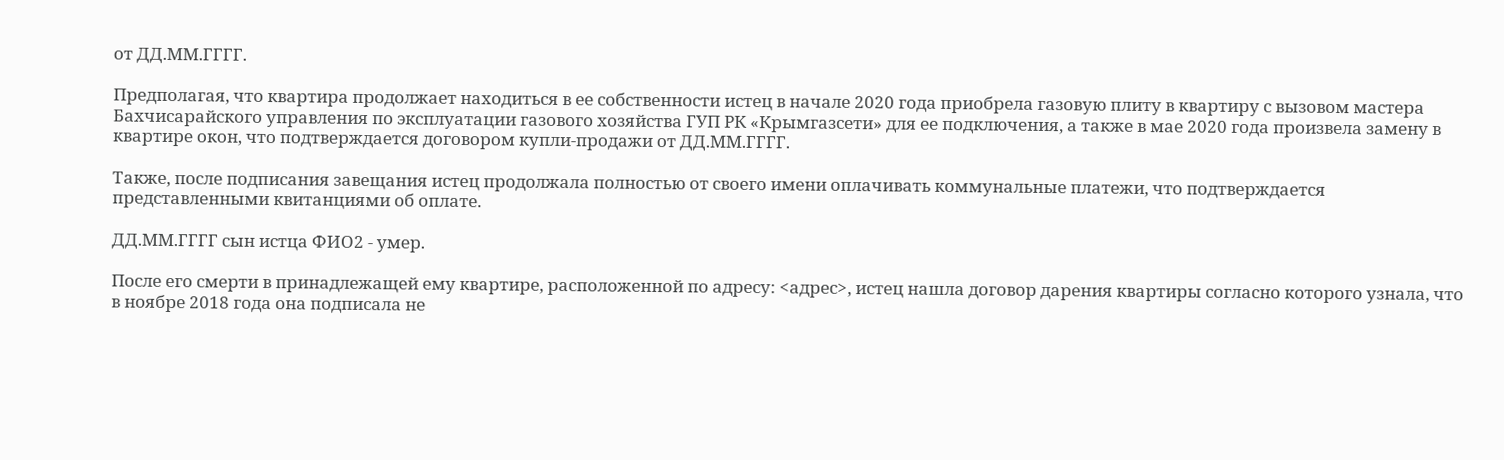от ДД.ММ.ГГГГ.

Предполагая, что квартира продолжает находиться в ее собственности истец в начале 2020 года приобрела газовую плиту в квартиру с вызовом мастера Бахчисарайского управления по эксплуатации газового хозяйства ГУП РК «Крымгазсети» для ее подключения, а также в мае 2020 года произвела замену в квартире окон, что подтверждается договором купли-продажи от ДД.ММ.ГГГГ.

Также, после подписания завещания истец продолжала полностью от своего имени оплачивать коммунальные платежи, что подтверждается представленными квитанциями об оплате.

ДД.ММ.ГГГГ сын истца ФИО2 - умер.

После его смерти в принадлежащей ему квартире, расположенной по адресу: <адрес>, истец нашла договор дарения квартиры согласно которого узнала, что в ноябре 2018 года она подписала не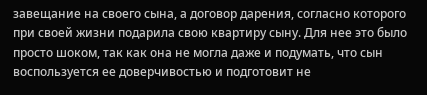завещание на своего сына, а договор дарения, согласно которого при своей жизни подарила свою квартиру сыну. Для нее это было просто шоком, так как она не могла даже и подумать, что сын воспользуется ее доверчивостью и подготовит не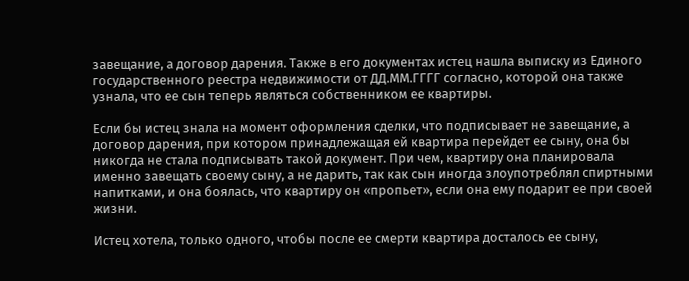завещание, а договор дарения. Также в его документах истец нашла выписку из Единого государственного реестра недвижимости от ДД.ММ.ГГГГ согласно, которой она также узнала, что ее сын теперь являться собственником ее квартиры.

Если бы истец знала на момент оформления сделки, что подписывает не завещание, а договор дарения, при котором принадлежащая ей квартира перейдет ее сыну, она бы никогда не стала подписывать такой документ. При чем, квартиру она планировала именно завещать своему сыну, а не дарить, так как сын иногда злоупотреблял спиртными напитками, и она боялась, что квартиру он «пропьет», если она ему подарит ее при своей жизни.

Истец хотела, только одного, чтобы после ее смерти квартира досталось ее сыну,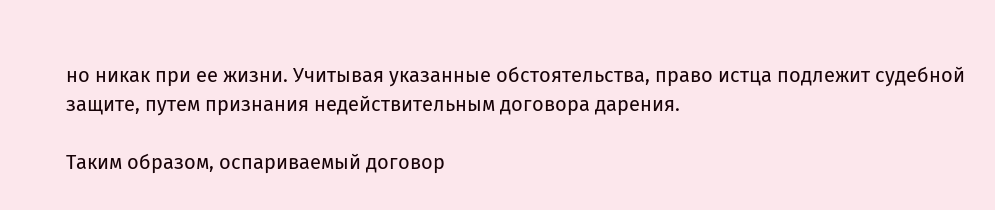но никак при ее жизни. Учитывая указанные обстоятельства, право истца подлежит судебной защите, путем признания недействительным договора дарения.

Таким образом, оспариваемый договор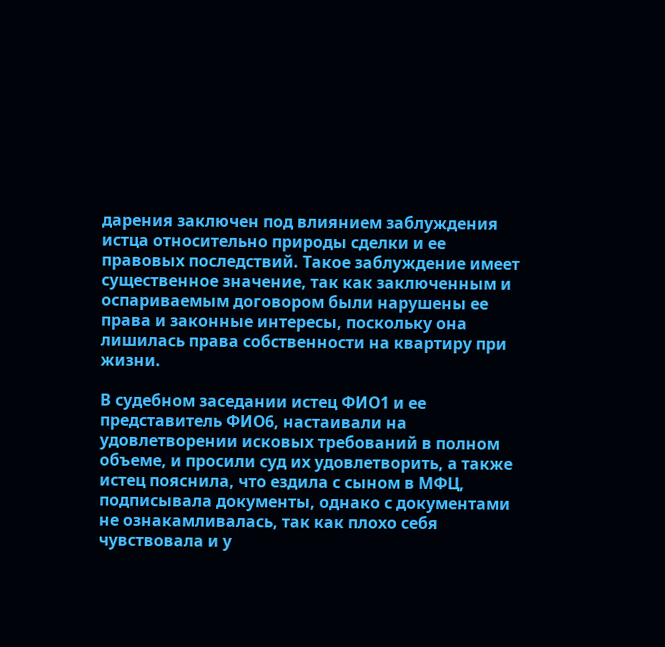дарения заключен под влиянием заблуждения истца относительно природы сделки и ее правовых последствий. Такое заблуждение имеет существенное значение, так как заключенным и оспариваемым договором были нарушены ее права и законные интересы, поскольку она лишилась права собственности на квартиру при жизни.

В судебном заседании истец ФИО1 и ее представитель ФИО6, настаивали на удовлетворении исковых требований в полном объеме, и просили суд их удовлетворить, а также истец пояснила, что ездила с сыном в МФЦ, подписывала документы, однако с документами не ознакамливалась, так как плохо себя чувствовала и у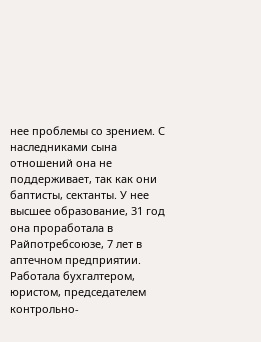нее проблемы со зрением. С наследниками сына отношений она не поддерживает, так как они баптисты, сектанты. У нее высшее образование, 31 год она проработала в Райпотребсоюзе, 7 лет в аптечном предприятии. Работала бухгалтером, юристом, председателем контрольно-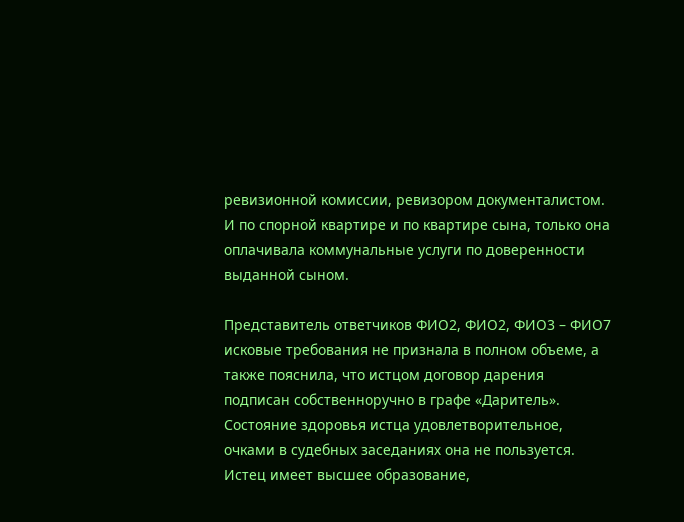ревизионной комиссии, ревизором документалистом. И по спорной квартире и по квартире сына, только она оплачивала коммунальные услуги по доверенности выданной сыном.

Представитель ответчиков ФИО2, ФИО2, ФИО3 – ФИО7 исковые требования не признала в полном объеме, а также пояснила, что истцом договор дарения подписан собственноручно в графе «Даритель». Состояние здоровья истца удовлетворительное, очками в судебных заседаниях она не пользуется. Истец имеет высшее образование,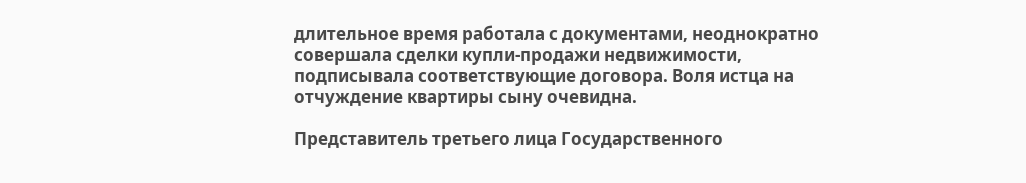длительное время работала с документами, неоднократно совершала сделки купли-продажи недвижимости, подписывала соответствующие договора. Воля истца на отчуждение квартиры сыну очевидна.

Представитель третьего лица Государственного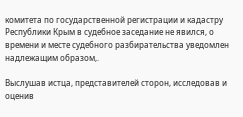комитета по государственной регистрации и кадастру Республики Крым в судебное заседание не явился, о времени и месте судебного разбирательства уведомлен надлежащим образом,.

Выслушав истца, представителей сторон, исследовав и оценив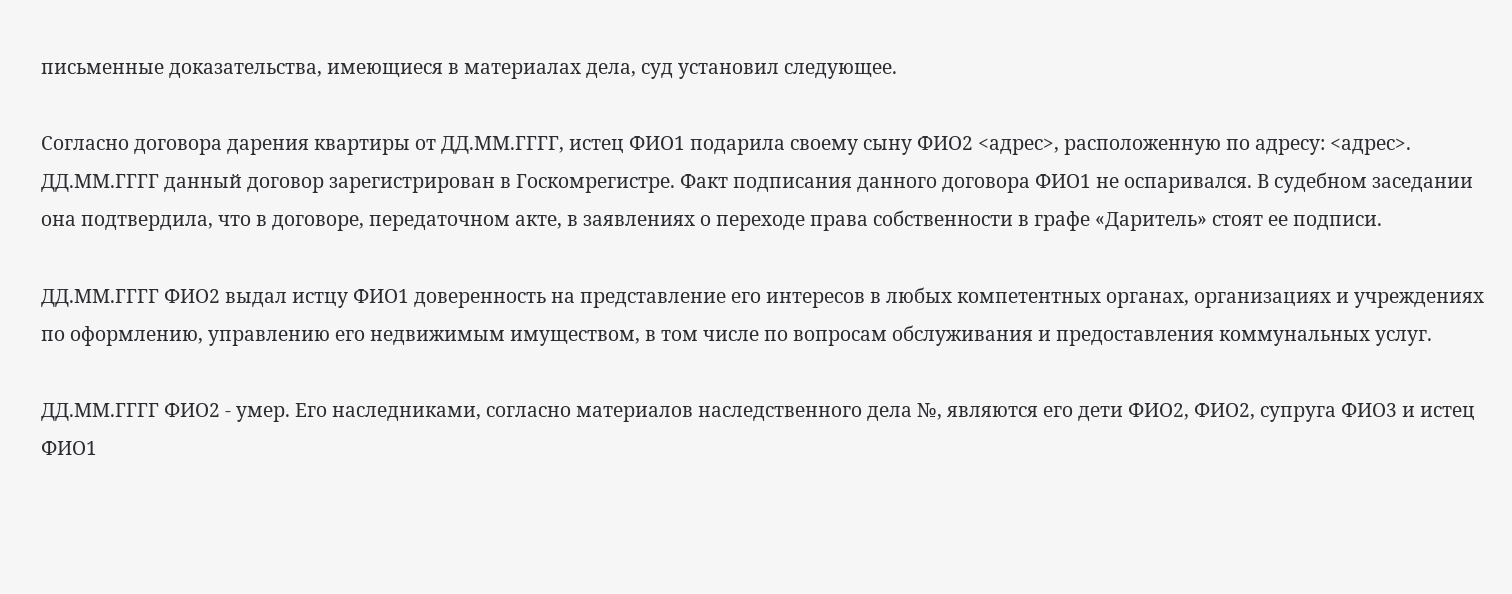письменные доказательства, имеющиеся в материалах дела, суд установил следующее.

Согласно договора дарения квартиры от ДД.ММ.ГГГГ, истец ФИО1 подарила своему сыну ФИО2 <адрес>, расположенную по адресу: <адрес>. ДД.ММ.ГГГГ данный договор зарегистрирован в Госкомрегистре. Факт подписания данного договора ФИО1 не оспаривался. В судебном заседании она подтвердила, что в договоре, передаточном акте, в заявлениях о переходе права собственности в графе «Даритель» стоят ее подписи.

ДД.ММ.ГГГГ ФИО2 выдал истцу ФИО1 доверенность на представление его интересов в любых компетентных органах, организациях и учреждениях по оформлению, управлению его недвижимым имуществом, в том числе по вопросам обслуживания и предоставления коммунальных услуг.

ДД.ММ.ГГГГ ФИО2 - умер. Его наследниками, согласно материалов наследственного дела №, являются его дети ФИО2, ФИО2, супруга ФИО3 и истец ФИО1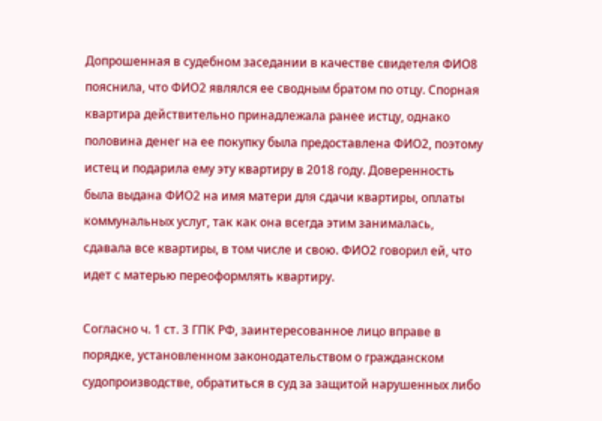Допрошенная в судебном заседании в качестве свидетеля ФИО8 пояснила, что ФИО2 являлся ее сводным братом по отцу. Спорная квартира действительно принадлежала ранее истцу, однако половина денег на ее покупку была предоставлена ФИО2, поэтому истец и подарила ему эту квартиру в 2018 году. Доверенность была выдана ФИО2 на имя матери для сдачи квартиры, оплаты коммунальных услуг, так как она всегда этим занималась, сдавала все квартиры, в том числе и свою. ФИО2 говорил ей, что идет с матерью переоформлять квартиру.

Согласно ч. 1 ст. 3 ГПК РФ, заинтересованное лицо вправе в порядке, установленном законодательством о гражданском судопроизводстве, обратиться в суд за защитой нарушенных либо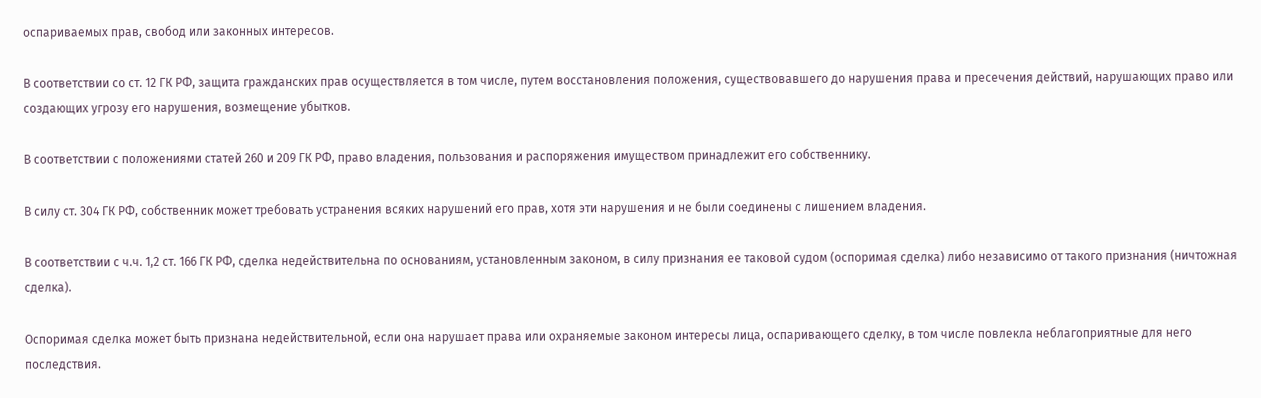оспариваемых прав, свобод или законных интересов.

В соответствии со ст. 12 ГК РФ, защита гражданских прав осуществляется в том числе, путем восстановления положения, существовавшего до нарушения права и пресечения действий, нарушающих право или создающих угрозу его нарушения, возмещение убытков.

В соответствии с положениями статей 260 и 209 ГК РФ, право владения, пользования и распоряжения имуществом принадлежит его собственнику.

В силу ст. 304 ГК РФ, собственник может требовать устранения всяких нарушений его прав, хотя эти нарушения и не были соединены с лишением владения.

В соответствии с ч.ч. 1,2 ст. 166 ГК РФ, сделка недействительна по основаниям, установленным законом, в силу признания ее таковой судом (оспоримая сделка) либо независимо от такого признания (ничтожная сделка).

Оспоримая сделка может быть признана недействительной, если она нарушает права или охраняемые законом интересы лица, оспаривающего сделку, в том числе повлекла неблагоприятные для него последствия.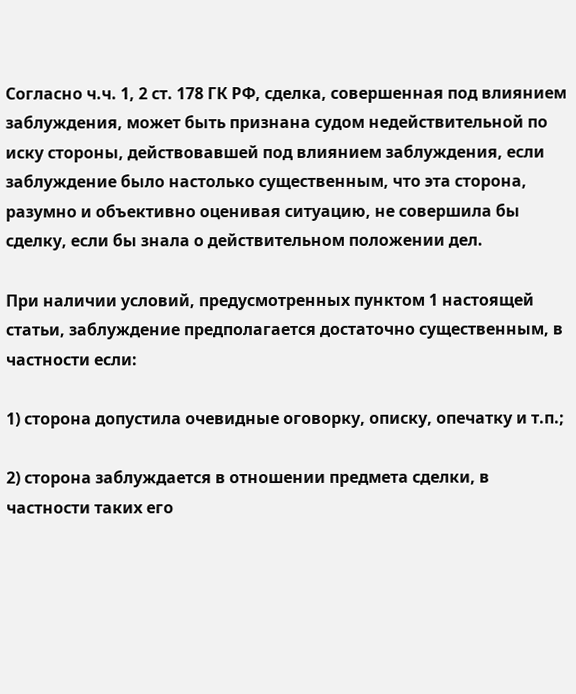Согласно ч.ч. 1, 2 ст. 178 ГК РФ, сделка, совершенная под влиянием заблуждения, может быть признана судом недействительной по иску стороны, действовавшей под влиянием заблуждения, если заблуждение было настолько существенным, что эта сторона, разумно и объективно оценивая ситуацию, не совершила бы сделку, если бы знала о действительном положении дел.

При наличии условий, предусмотренных пунктом 1 настоящей статьи, заблуждение предполагается достаточно существенным, в частности если:

1) сторона допустила очевидные оговорку, описку, опечатку и т.п.;

2) сторона заблуждается в отношении предмета сделки, в частности таких его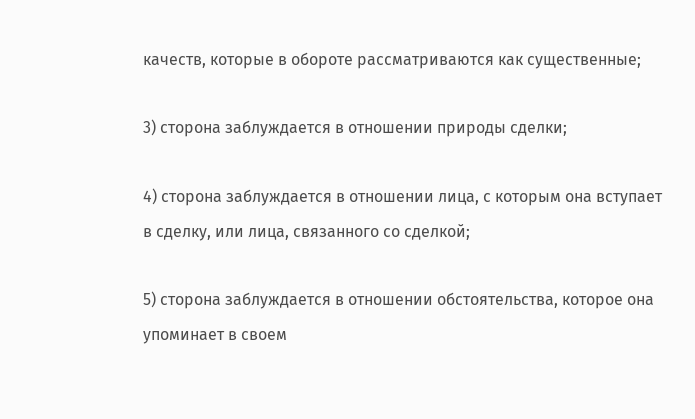качеств, которые в обороте рассматриваются как существенные;

3) сторона заблуждается в отношении природы сделки;

4) сторона заблуждается в отношении лица, с которым она вступает в сделку, или лица, связанного со сделкой;

5) сторона заблуждается в отношении обстоятельства, которое она упоминает в своем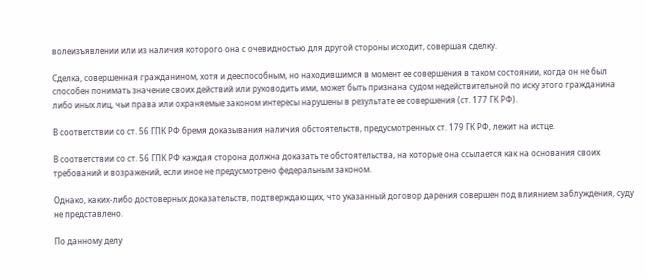волеизъявлении или из наличия которого она с очевидностью для другой стороны исходит, совершая сделку.

Сделка, совершенная гражданином, хотя и дееспособным, но находившимся в момент ее совершения в таком состоянии, когда он не был способен понимать значение своих действий или руководить ими, может быть признана судом недействительной по иску этого гражданина либо иных лиц, чьи права или охраняемые законом интересы нарушены в результате ее совершения (ст. 177 ГК РФ).

В соответствии со ст. 56 ГПК РФ бремя доказывания наличия обстоятельств, предусмотренных ст. 179 ГК РФ, лежит на истце.

В соответствии со ст. 56 ГПК РФ каждая сторона должна доказать те обстоятельства, на которые она ссылается как на основания своих требований и возражений, если иное не предусмотрено федеральным законом.

Однако, каких-либо достоверных доказательств, подтверждающих, что указанный договор дарения совершен под влиянием заблуждения, суду не представлено.

По данному делу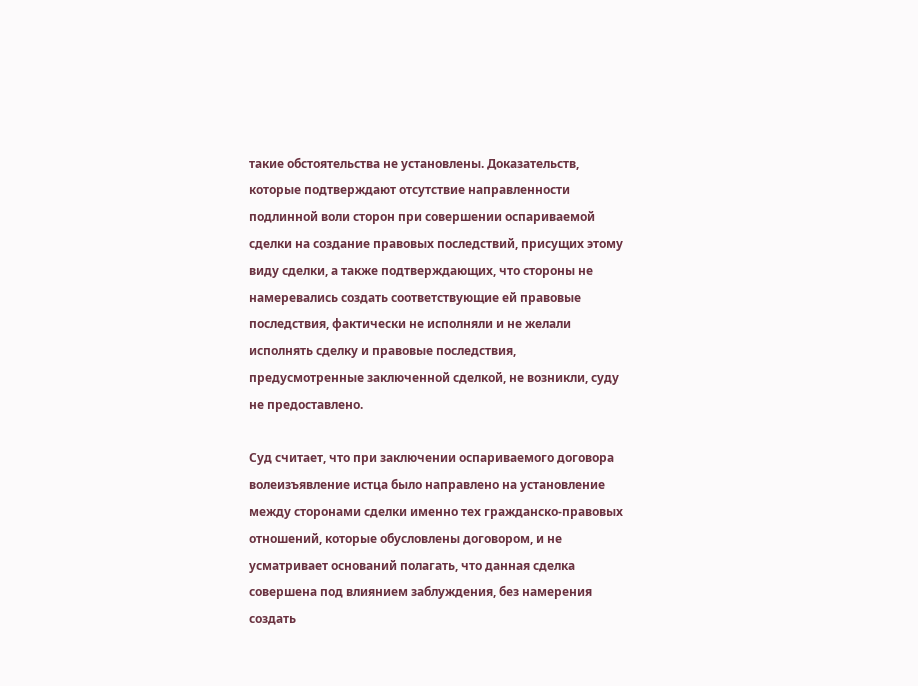такие обстоятельства не установлены. Доказательств, которые подтверждают отсутствие направленности подлинной воли сторон при совершении оспариваемой сделки на создание правовых последствий, присущих этому виду сделки, а также подтверждающих, что стороны не намеревались создать соответствующие ей правовые последствия, фактически не исполняли и не желали исполнять сделку и правовые последствия, предусмотренные заключенной сделкой, не возникли, суду не предоставлено.

Суд считает, что при заключении оспариваемого договора волеизъявление истца было направлено на установление между сторонами сделки именно тех гражданско-правовых отношений, которые обусловлены договором, и не усматривает оснований полагать, что данная сделка совершена под влиянием заблуждения, без намерения создать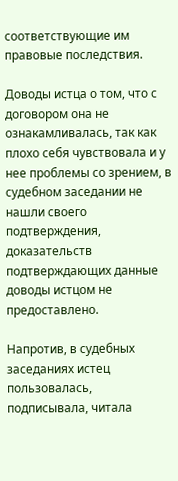соответствующие им правовые последствия.

Доводы истца о том, что с договором она не ознакамливалась, так как плохо себя чувствовала и у нее проблемы со зрением, в судебном заседании не нашли своего подтверждения, доказательств подтверждающих данные доводы истцом не предоставлено.

Напротив, в судебных заседаниях истец пользовалась, подписывала, читала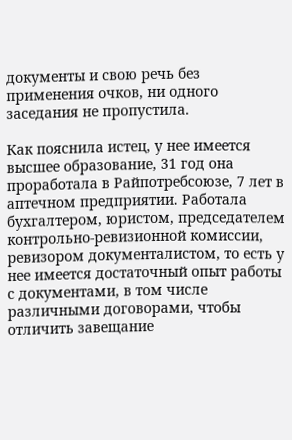документы и свою речь без применения очков, ни одного заседания не пропустила.

Как пояснила истец, у нее имеется высшее образование, 31 год она проработала в Райпотребсоюзе, 7 лет в аптечном предприятии. Работала бухгалтером, юристом, председателем контрольно-ревизионной комиссии, ревизором документалистом, то есть у нее имеется достаточный опыт работы с документами, в том числе различными договорами, чтобы отличить завещание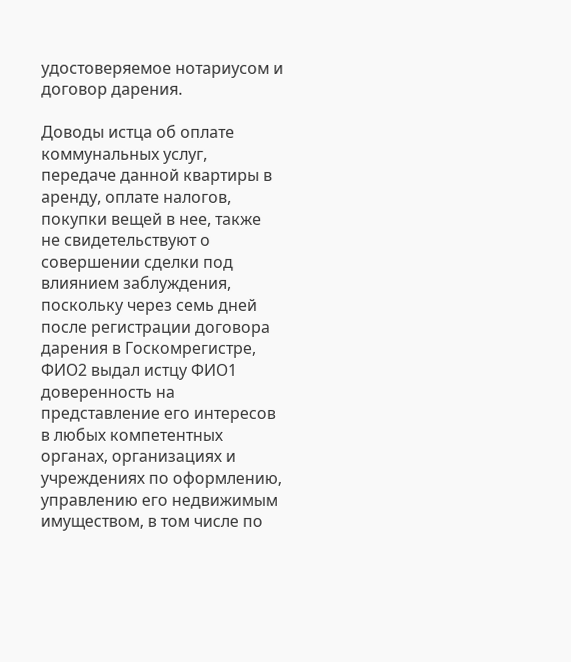удостоверяемое нотариусом и договор дарения.

Доводы истца об оплате коммунальных услуг, передаче данной квартиры в аренду, оплате налогов, покупки вещей в нее, также не свидетельствуют о совершении сделки под влиянием заблуждения, поскольку через семь дней после регистрации договора дарения в Госкомрегистре, ФИО2 выдал истцу ФИО1 доверенность на представление его интересов в любых компетентных органах, организациях и учреждениях по оформлению, управлению его недвижимым имуществом, в том числе по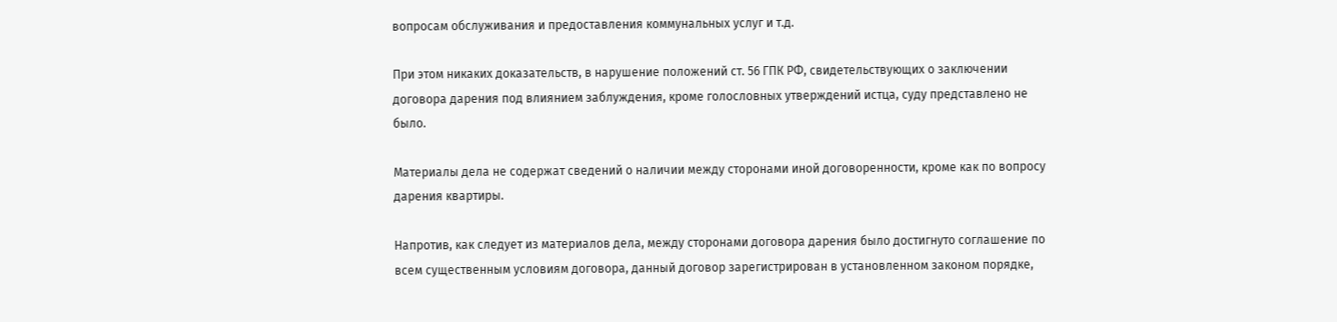вопросам обслуживания и предоставления коммунальных услуг и т.д.

При этом никаких доказательств, в нарушение положений ст. 56 ГПК РФ, свидетельствующих о заключении договора дарения под влиянием заблуждения, кроме голословных утверждений истца, суду представлено не было.

Материалы дела не содержат сведений о наличии между сторонами иной договоренности, кроме как по вопросу дарения квартиры.

Напротив, как следует из материалов дела, между сторонами договора дарения было достигнуто соглашение по всем существенным условиям договора, данный договор зарегистрирован в установленном законом порядке,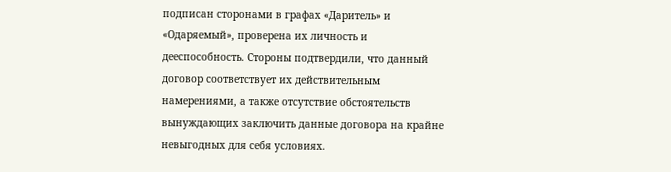подписан сторонами в графах «Даритель» и «Одаряемый», проверена их личность и дееспособность. Стороны подтвердили, что данный договор соответствует их действительным намерениями, а также отсутствие обстоятельств вынуждающих заключить данные договора на крайне невыгодных для себя условиях.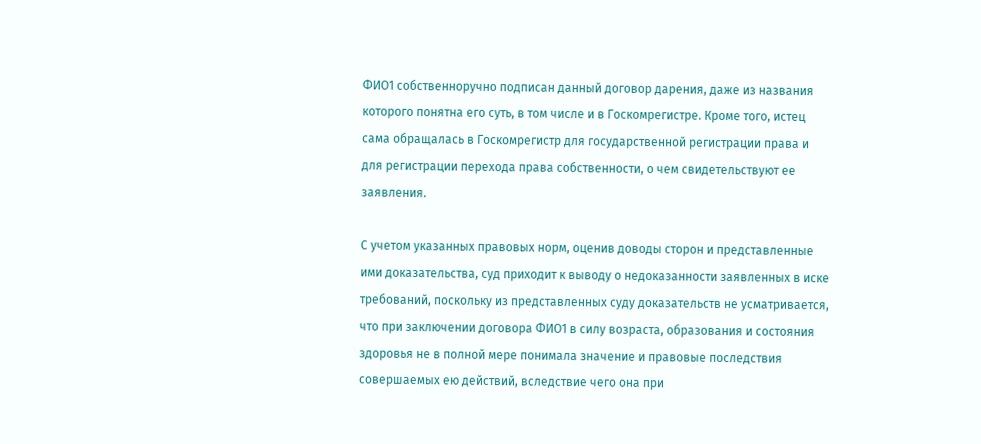ФИО1 собственноручно подписан данный договор дарения, даже из названия которого понятна его суть, в том числе и в Госкомрегистре. Кроме того, истец сама обращалась в Госкомрегистр для государственной регистрации права и для регистрации перехода права собственности, о чем свидетельствуют ее заявления.

С учетом указанных правовых норм, оценив доводы сторон и представленные ими доказательства, суд приходит к выводу о недоказанности заявленных в иске требований, поскольку из представленных суду доказательств не усматривается, что при заключении договора ФИО1 в силу возраста, образования и состояния здоровья не в полной мере понимала значение и правовые последствия совершаемых ею действий, вследствие чего она при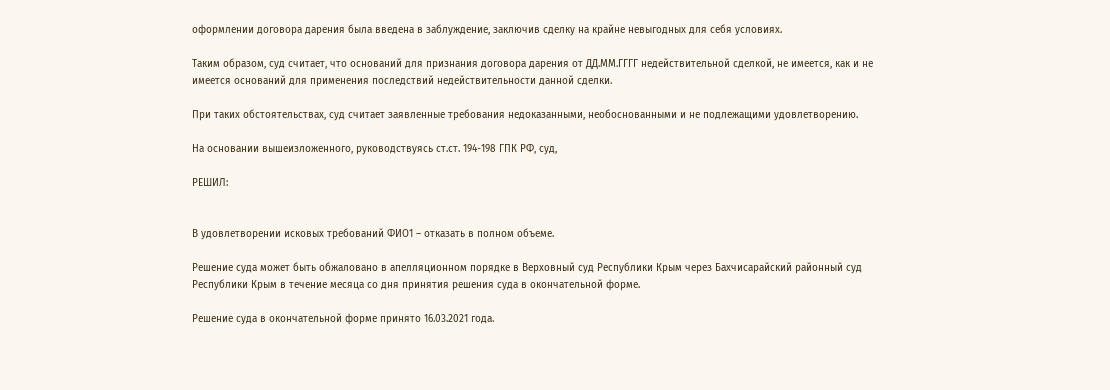оформлении договора дарения была введена в заблуждение, заключив сделку на крайне невыгодных для себя условиях.

Таким образом, суд считает, что оснований для признания договора дарения от ДД.ММ.ГГГГ недействительной сделкой, не имеется, как и не имеется оснований для применения последствий недействительности данной сделки.

При таких обстоятельствах, суд считает заявленные требования недоказанными, необоснованными и не подлежащими удовлетворению.

На основании вышеизложенного, руководствуясь ст.ст. 194-198 ГПК РФ, суд,

РЕШИЛ:


В удовлетворении исковых требований ФИО1 – отказать в полном объеме.

Решение суда может быть обжаловано в апелляционном порядке в Верховный суд Республики Крым через Бахчисарайский районный суд Республики Крым в течение месяца со дня принятия решения суда в окончательной форме.

Решение суда в окончательной форме принято 16.03.2021 года.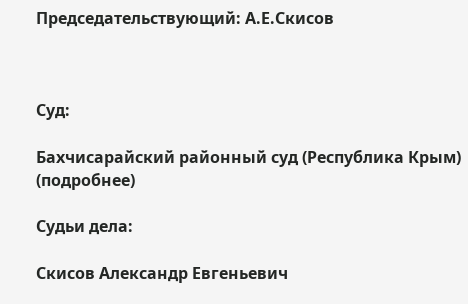Председательствующий: А.Е.Скисов



Суд:

Бахчисарайский районный суд (Республика Крым) (подробнее)

Судьи дела:

Скисов Александр Евгеньевич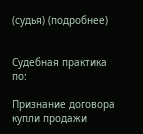(судья) (подробнее)


Судебная практика по:

Признание договора купли продажи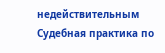недействительным
Судебная практика по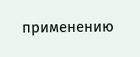применению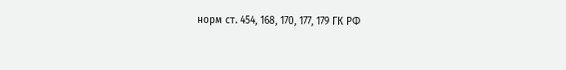норм ст. 454, 168, 170, 177, 179 ГК РФ